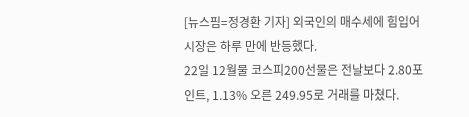[뉴스핌=정경환 기자] 외국인의 매수세에 힘입어 시장은 하루 만에 반등했다.
22일 12월물 코스피200선물은 전날보다 2.80포인트, 1.13% 오른 249.95로 거래를 마쳤다.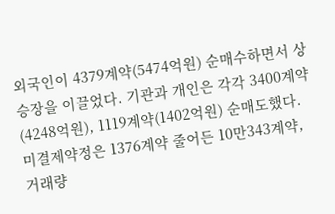외국인이 4379계약(5474억원) 순매수하면서 상승장을 이끌었다. 기관과 개인은 각각 3400계약(4248억원), 1119계약(1402억원) 순매도했다.
미결제약정은 1376계약 줄어든 10만343계약, 거래량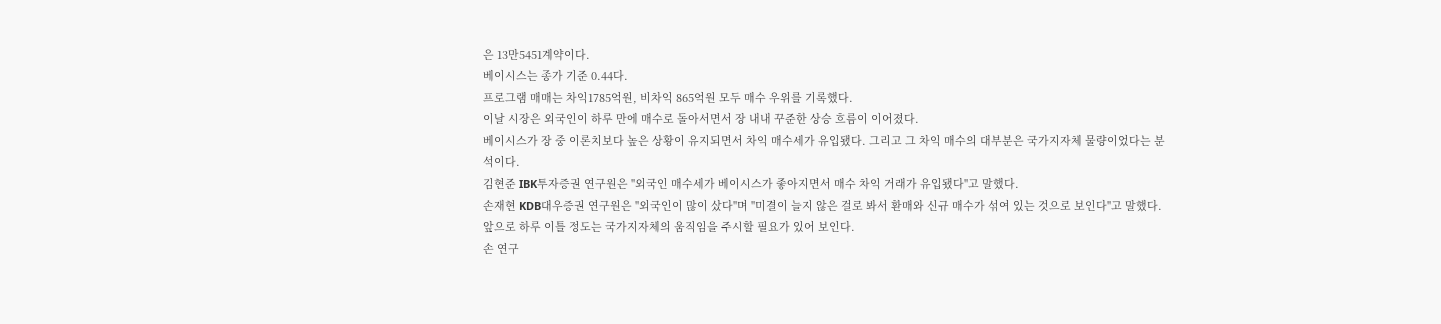은 13만5451계약이다.
베이시스는 종가 기준 0.44다.
프로그램 매매는 차익1785억원, 비차익 865억원 모두 매수 우위를 기록했다.
이날 시장은 외국인이 하루 만에 매수로 돌아서면서 장 내내 꾸준한 상승 흐름이 이어졌다.
베이시스가 장 중 이론치보다 높은 상황이 유지되면서 차익 매수세가 유입됐다. 그리고 그 차익 매수의 대부분은 국가지자체 물량이었다는 분석이다.
김현준 IBK투자증권 연구원은 "외국인 매수세가 베이시스가 좋아지면서 매수 차익 거래가 유입됐다"고 말했다.
손재현 KDB대우증권 연구원은 "외국인이 많이 샀다"며 "미결이 늘지 않은 걸로 봐서 환매와 신규 매수가 섞여 있는 것으로 보인다"고 말했다.
앞으로 하루 이틀 정도는 국가지자체의 움직임을 주시할 필요가 있어 보인다.
손 연구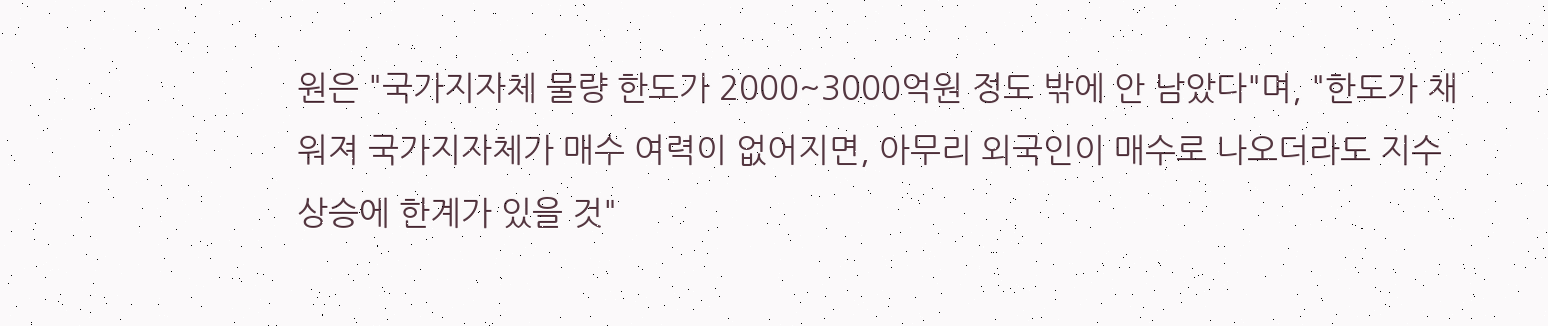원은 "국가지자체 물량 한도가 2000~3000억원 정도 밖에 안 남았다"며, "한도가 채워져 국가지자체가 매수 여력이 없어지면, 아무리 외국인이 매수로 나오더라도 지수 상승에 한계가 있을 것"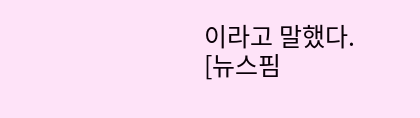이라고 말했다.
[뉴스핌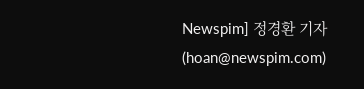Newspim] 정경환 기자 (hoan@newspim.com)